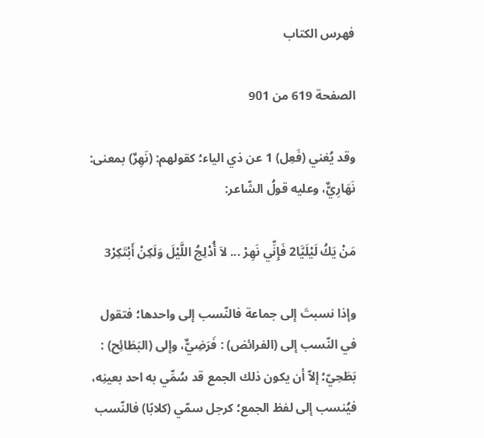فهرس الكتاب

الصفحة 619 من 901

وقد يُغني (فَعِل) 1 عن ذي الياء؛ كقولهم: (نَهِرٌ) بمعنى: نَهَارِيٌّ، وعليه قولُ الشّاعر:

مَنْ يَكُ لَيْلَيًَا2 فَإِنِّي نَهِرْ ... لاَ أُدْلِجُ اللَّيْلَ وَلَكِنْ أَبْتَكِرْ3

وإذا نسبتَ إلى جماعة فالنّسب إلى واحدها؛ فتقول في النّسب إلى (الفرائض) : فَرَضِيٌّ، وإلى (البَطَائِح) : بَطَحِيّ؛ إلاّ أن يكون ذلك الجمع قد سُمِّي به احد بعينِه، فيُنسب إلى لفظ الجمع؛ كرجل سمّي (كلابًا) فالنّسب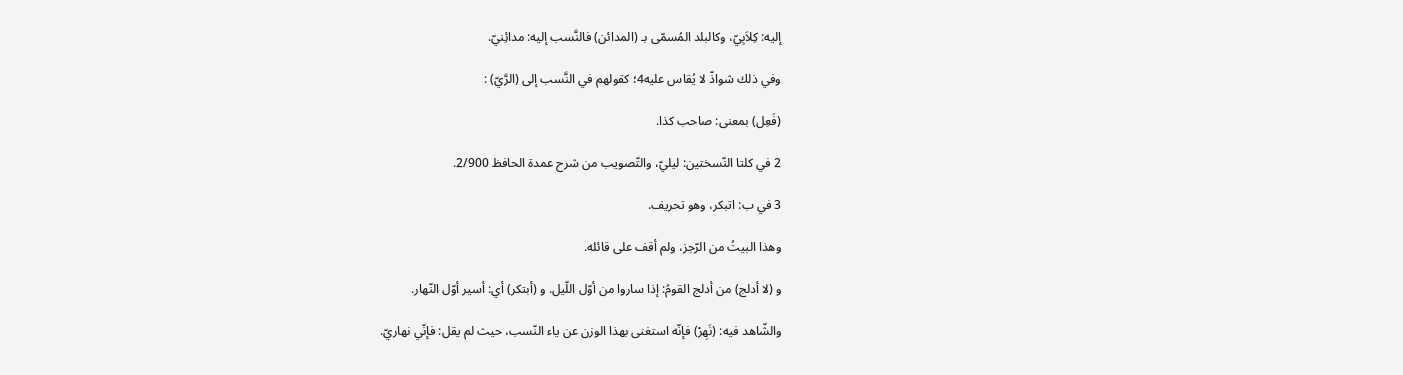إليه: كِلاَبِيّ، وكالبلد المُسمّى بـ (المدائن) فالنَّسب إليه: مدائِنيّ.

وفي ذلك شواذّ لا يُقاس عليه4؛ كقولهم في النَّسب إلى (الرَّيّ) :

(فَعِل) بمعنى: صاحب كذا.

2 في كلتا النّسختين: ليليّ، والتّصويب من شرح عمدة الحافظ 2/900.

3 في ب: اتبكر، وهو تحريف.

وهذا البيتُ من الرّجز، ولم أقف على قائله.

و (لا أدلج) من أدلج القومُ: إذا ساروا من أوّل اللّيل. و (أبتكر) أي: أسير أوّل النّهار.

والشّاهد فيه: (نَهِرْ) فإنّه استغنى بهذا الوزن عن ياء النّسب، حيث لم يقل: فإنّي نهاريّ.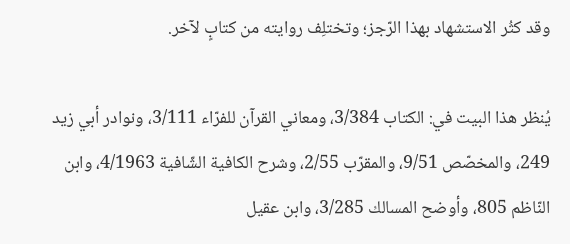وقد كثُر الاستشهاد بهذا الرّجز؛ وتختلِف روايته من كتابٍ لآخر.

يُنظر هذا البيت في: الكتاب 3/384، ومعاني القرآن للفرّاء 3/111، ونوادر أبي زيد 249، والمخصّص 9/51، والمقرّب 2/55، وشرح الكافية الشّافية 4/1963، وابن النّاظم 805، وأوضح المسالك 3/285، وابن عقيل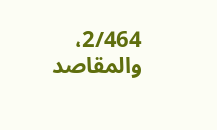2/464، والمقاصد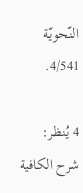النّحويّة 4/541.

4 يُنظر: شرح الكافية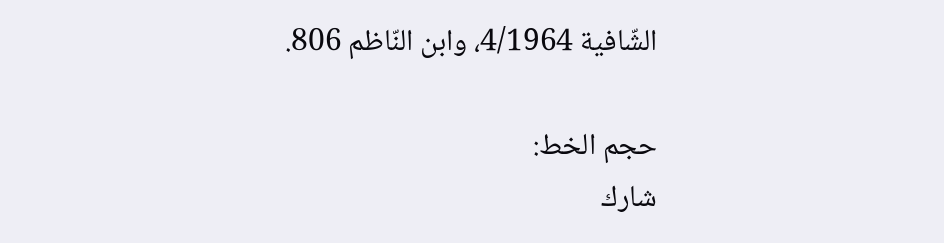الشّافية 4/1964، وابن النّاظم 806.

حجم الخط:
شارك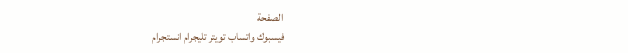الصفحة
فيسبوك واتساب تويتر تليجرام انستجرام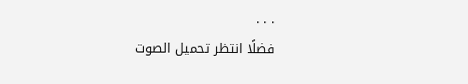. . .
فضلًا انتظر تحميل الصوت